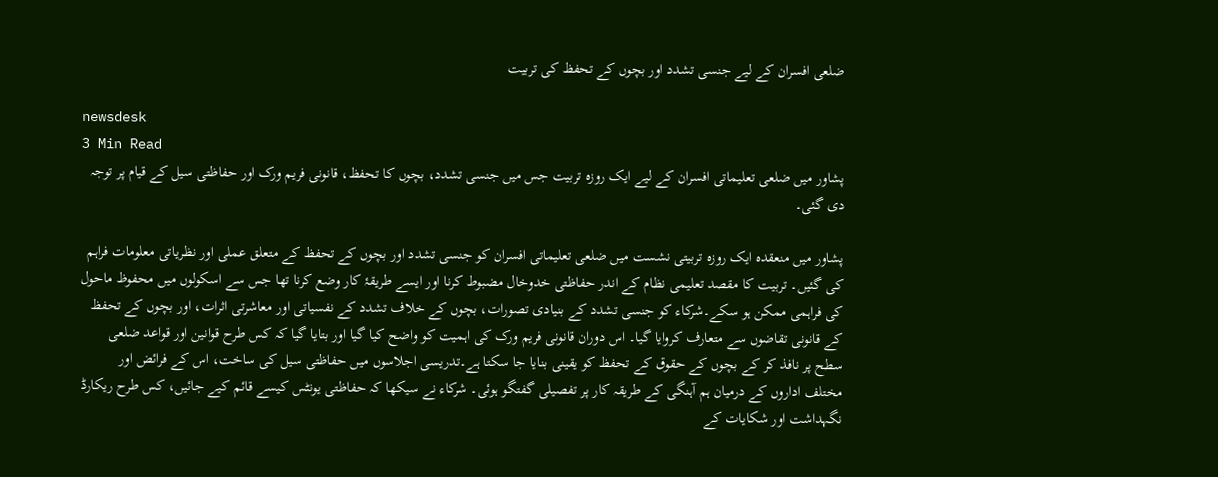ضلعی افسران کے لیے جنسی تشدد اور بچوں کے تحفظ کی تربیت

newsdesk
3 Min Read
پشاور میں ضلعی تعلیماتی افسران کے لیے ایک روزہ تربیت جس میں جنسی تشدد، بچوں کا تحفظ، قانونی فریم ورک اور حفاظتی سیل کے قیام پر توجہ دی گئی۔

پشاور میں منعقدہ ایک روزہ تربیتی نشست میں ضلعی تعلیماتی افسران کو جنسی تشدد اور بچوں کے تحفظ کے متعلق عملی اور نظریاتی معلومات فراہم کی گئیں۔ تربیت کا مقصد تعلیمی نظام کے اندر حفاظتی خدوخال مضبوط کرنا اور ایسے طریقۂ کار وضع کرنا تھا جس سے اسکولوں میں محفوظ ماحول کی فراہمی ممکن ہو سکے۔شرکاء کو جنسی تشدد کے بنیادی تصورات، بچوں کے خلاف تشدد کے نفسیاتی اور معاشرتی اثرات، اور بچوں کے تحفظ کے قانونی تقاضوں سے متعارف کروایا گیا۔ اس دوران قانونی فریم ورک کی اہمیت کو واضح کیا گیا اور بتایا گیا کہ کس طرح قوانین اور قواعد ضلعی سطح پر نافذ کر کے بچوں کے حقوق کے تحفظ کو یقینی بنایا جا سکتا ہے۔تدریسی اجلاسوں میں حفاظتی سیل کی ساخت، اس کے فرائض اور مختلف اداروں کے درمیان ہم آہنگی کے طریقہ کار پر تفصیلی گفتگو ہوئی۔ شرکاء نے سیکھا کہ حفاظتی یونٹس کیسے قائم کیے جائیں، کس طرح ریکارڈ نگہداشت اور شکایات کے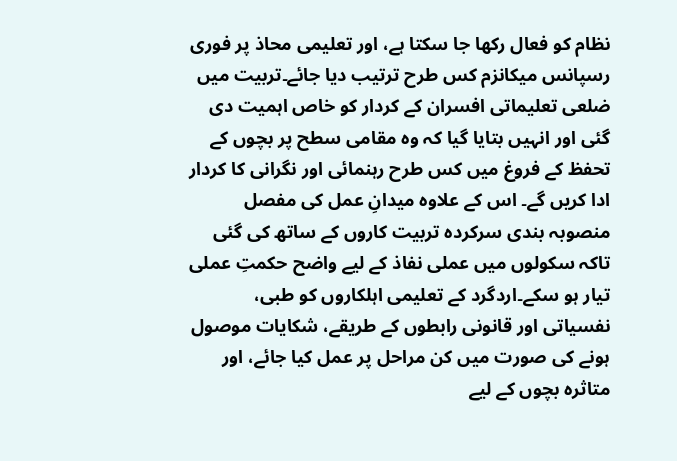نظام کو فعال رکھا جا سکتا ہے، اور تعلیمی محاذ پر فوری رسپانس میکانزم کس طرح ترتیب دیا جائے۔تربیت میں ضلعی تعلیماتی افسران کے کردار کو خاص اہمیت دی گئی اور انہیں بتایا گیا کہ وہ مقامی سطح پر بچوں کے تحفظ کے فروغ میں کس طرح رہنمائی اور نگرانی کا کردار ادا کریں گے۔ اس کے علاوہ میدانِ عمل کی مفصل منصوبہ بندی سرکردہ تربیت کاروں کے ساتھ کی گئی تاکہ سکولوں میں عملی نفاذ کے لیے واضح حکمتِ عملی تیار ہو سکے۔اردگرد کے تعلیمی اہلکاروں کو طبی، نفسیاتی اور قانونی رابطوں کے طریقے، شکایات موصول ہونے کی صورت میں کن مراحل پر عمل کیا جائے، اور متاثرہ بچوں کے لیے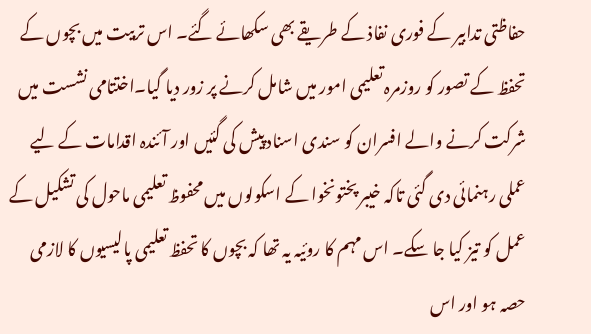حفاظتی تدابیر کے فوری نفاذ کے طریقے بھی سکھائے گئے۔ اس تربیت میں بچوں کے تحفظ کے تصور کو روزمرہ تعلیمی امور میں شامل کرنے پر زور دیا گیا۔اختتامی نشست میں شرکت کرنے والے افسران کو سندی اسناد پیش کی گئیں اور آئندہ اقدامات کے لیے عملی رہنمائی دی گئی تاکہ خیبر پختونخوا کے اسکولوں میں محفوظ تعلیمی ماحول کی تشکیل کے عمل کو تیز کیا جا سکے۔ اس مہم کا روئیہ یہ تھا کہ بچوں کا تحفظ تعلیمی پالیسیوں کا لازمی حصہ ہو اور اس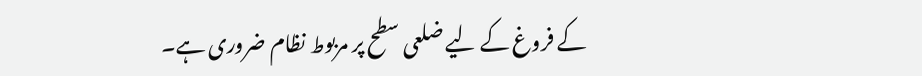کے فروغ کے لیے ضلعی سطح پر مربوط نظام ضروری ہے۔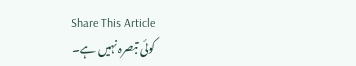Share This Article
کوئی تبصرہ نہیں ہے۔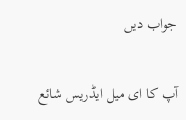جواب دیں

آپ کا ای میل ایڈریس شائع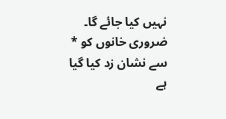نہیں کیا جائے گا۔ ضروری خانوں کو * سے نشان زد کیا گیا ہے